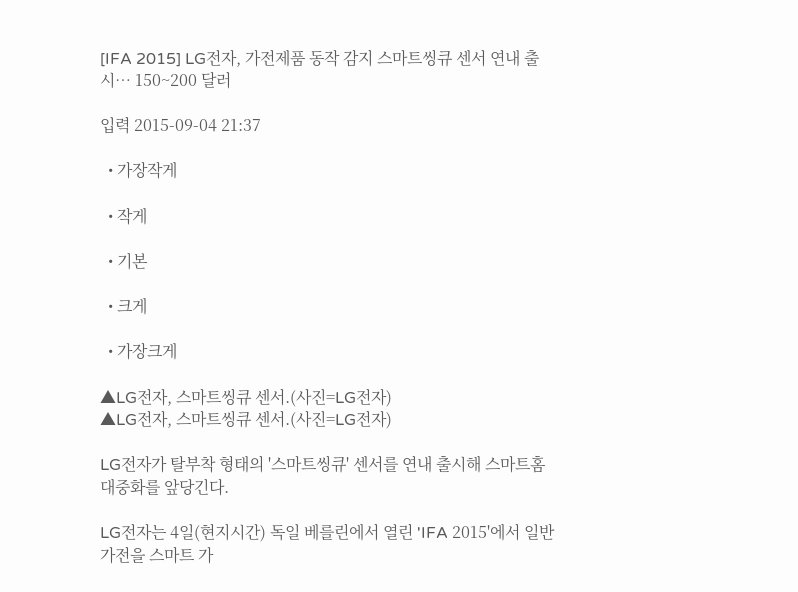[IFA 2015] LG전자, 가전제품 동작 감지 스마트씽큐 센서 연내 출시… 150~200 달러

입력 2015-09-04 21:37

  • 가장작게

  • 작게

  • 기본

  • 크게

  • 가장크게

▲LG전자, 스마트씽큐 센서.(사진=LG전자)
▲LG전자, 스마트씽큐 센서.(사진=LG전자)

LG전자가 탈부착 형태의 '스마트씽큐' 센서를 연내 출시해 스마트홈 대중화를 앞당긴다.

LG전자는 4일(현지시간) 독일 베를린에서 열린 'IFA 2015'에서 일반 가전을 스마트 가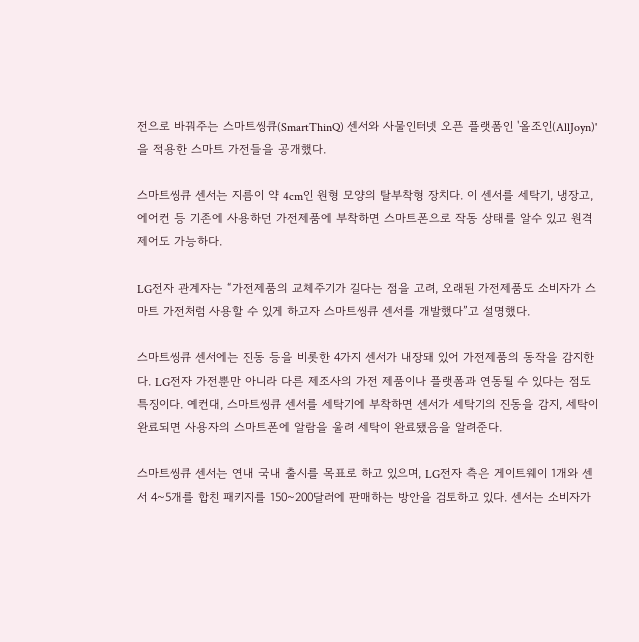전으로 바꿔주는 스마트씽큐(SmartThinQ) 센서와 사물인터넷 오픈 플랫폼인 '올조인(AllJoyn)'을 적용한 스마트 가전들을 공개했다.

스마트씽큐 센서는 지름이 약 4cm인 원형 모양의 탈부착형 장치다. 이 센서를 세탁기, 냉장고, 에어컨 등 기존에 사용하던 가전제품에 부착하면 스마트폰으로 작동 상태를 알수 있고 원격 제어도 가능하다.

LG전자 관계자는 “가전제품의 교체주기가 길다는 점을 고려, 오래된 가전제품도 소비자가 스마트 가전처럼 사용할 수 있게 하고자 스마트씽큐 센서를 개발했다”고 설명했다.

스마트씽큐 센서에는 진동 등을 비롯한 4가지 센서가 내장돼 있어 가전제품의 동작을 감지한다. LG전자 가전뿐만 아니라 다른 제조사의 가전 제품이나 플랫폼과 연동될 수 있다는 점도 특징이다. 예컨대, 스마트씽큐 센서를 세탁기에 부착하면 센서가 세탁기의 진동을 감지, 세탁이 완료되면 사용자의 스마트폰에 알람을 울려 세탁이 완료됐음을 알려준다.

스마트씽큐 센서는 연내 국내 출시를 목표로 하고 있으며, LG전자 측은 게이트웨이 1개와 센서 4~5개를 합친 패키지를 150~200달러에 판매하는 방안을 검토하고 있다. 센서는 소비자가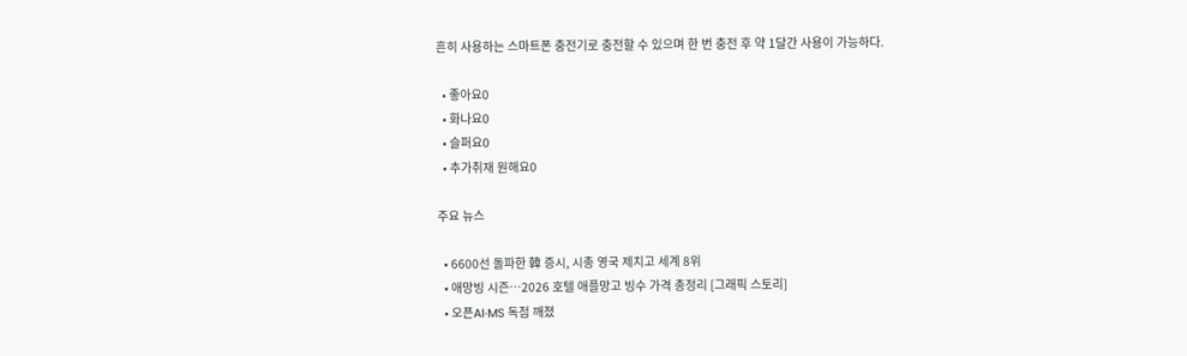흔히 사용하는 스마트폰 충전기로 충전할 수 있으며 한 번 충전 후 약 1달간 사용이 가능하다.

  • 좋아요0
  • 화나요0
  • 슬퍼요0
  • 추가취재 원해요0

주요 뉴스

  • 6600선 돌파한 韓 증시, 시총 영국 제치고 세계 8위
  • 애망빙 시즌…2026 호텔 애플망고 빙수 가격 총정리 [그래픽 스토리]
  • 오픈AI·MS 독점 깨졌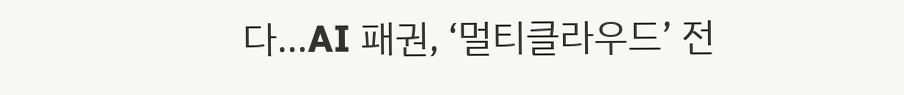다…AI 패권, ‘멀티클라우드’ 전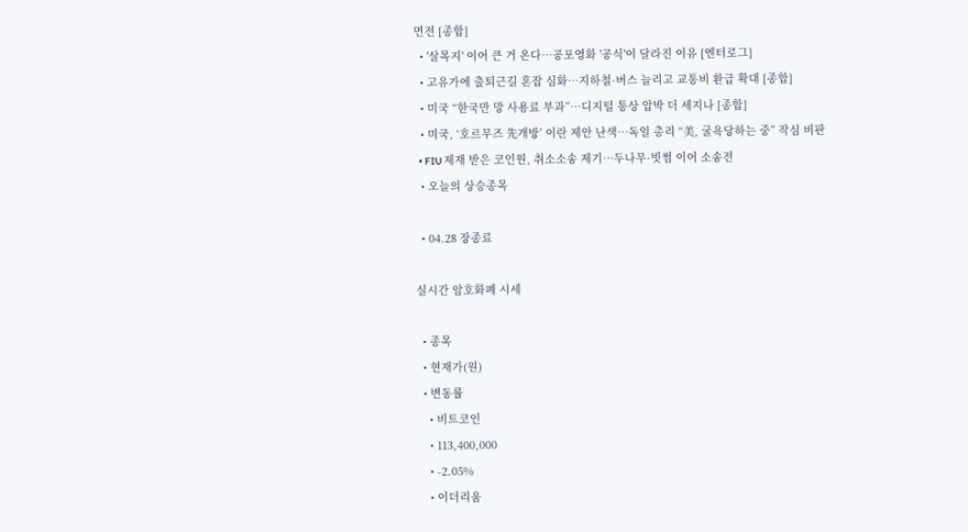면전 [종합]
  • '살목지' 이어 큰 거 온다⋯공포영화 '공식'이 달라진 이유 [엔터로그]
  • 고유가에 출퇴근길 혼잡 심화…지하철·버스 늘리고 교통비 환급 확대 [종합]
  • 미국 “한국만 망 사용료 부과”⋯디지털 통상 압박 더 세지나 [종합]
  • 미국, ‘호르무즈 先개방’ 이란 제안 난색…독일 총리 “美, 굴욕당하는 중” 작심 비판
  • FIU 제재 받은 코인원, 취소소송 제기…두나무·빗썸 이어 소송전
  • 오늘의 상승종목

  • 04.28 장종료

실시간 암호화폐 시세

  • 종목
  • 현재가(원)
  • 변동률
    • 비트코인
    • 113,400,000
    • -2.05%
    • 이더리움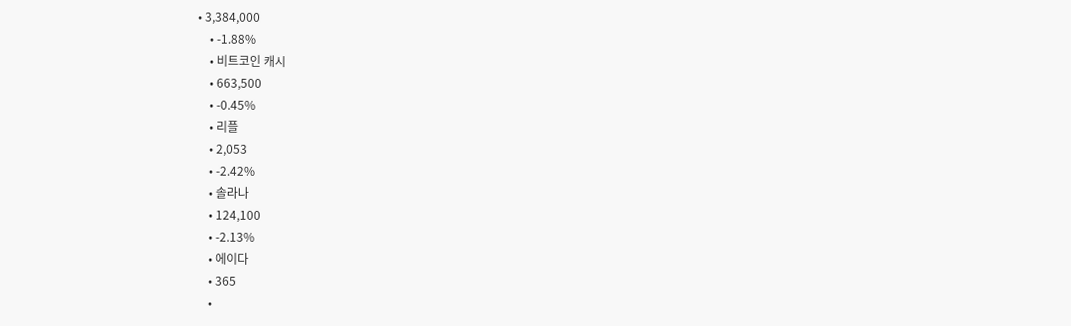• 3,384,000
    • -1.88%
    • 비트코인 캐시
    • 663,500
    • -0.45%
    • 리플
    • 2,053
    • -2.42%
    • 솔라나
    • 124,100
    • -2.13%
    • 에이다
    • 365
    •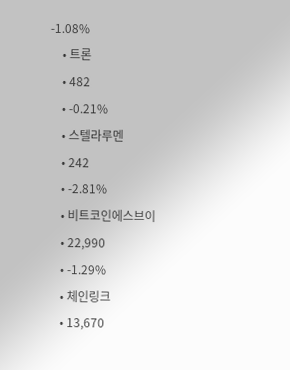-1.08%
    • 트론
    • 482
    • -0.21%
    • 스텔라루멘
    • 242
    • -2.81%
    • 비트코인에스브이
    • 22,990
    • -1.29%
    • 체인링크
    • 13,670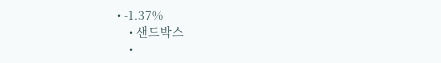• -1.37%
    • 샌드박스
    •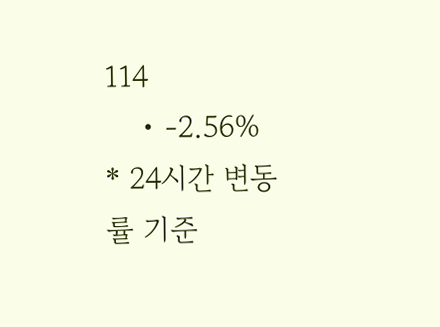114
    • -2.56%
* 24시간 변동률 기준